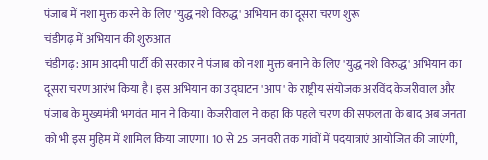पंजाब में नशा मुक्त करने के लिए 'युद्ध नशे विरुद्ध' अभियान का दूसरा चरण शुरू
चंडीगढ़ में अभियान की शुरुआत
चंडीगढ़: आम आदमी पार्टी की सरकार ने पंजाब को नशा मुक्त बनाने के लिए 'युद्ध नशे विरुद्ध' अभियान का दूसरा चरण आरंभ किया है। इस अभियान का उद्घाटन 'आप' के राष्ट्रीय संयोजक अरविंद केजरीवाल और पंजाब के मुख्यमंत्री भगवंत मान ने किया। केजरीवाल ने कहा कि पहले चरण की सफलता के बाद अब जनता को भी इस मुहिम में शामिल किया जाएगा। 10 से 25 जनवरी तक गांवों में पदयात्राएं आयोजित की जाएंगी,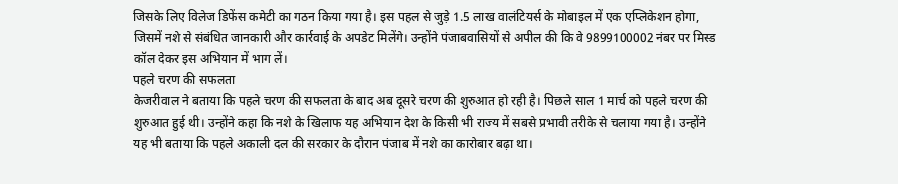जिसके लिए विलेज डिफेंस कमेटी का गठन किया गया है। इस पहल से जुड़े 1.5 लाख वालंटियर्स के मोबाइल में एक एप्लिकेशन होगा, जिसमें नशे से संबंधित जानकारी और कार्रवाई के अपडेट मिलेंगे। उन्होंने पंजाबवासियों से अपील की कि वे 9899100002 नंबर पर मिस्ड कॉल देकर इस अभियान में भाग लें।
पहले चरण की सफलता
केजरीवाल ने बताया कि पहले चरण की सफलता के बाद अब दूसरे चरण की शुरुआत हो रही है। पिछले साल 1 मार्च को पहले चरण की शुरुआत हुई थी। उन्होंने कहा कि नशे के खिलाफ यह अभियान देश के किसी भी राज्य में सबसे प्रभावी तरीके से चलाया गया है। उन्होंने यह भी बताया कि पहले अकाली दल की सरकार के दौरान पंजाब में नशे का कारोबार बढ़ा था।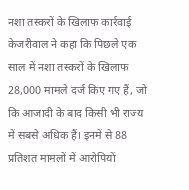नशा तस्करों के खिलाफ कार्रवाई
केजरीवाल ने कहा कि पिछले एक साल में नशा तस्करों के खिलाफ 28,000 मामले दर्ज किए गए हैं, जो कि आजादी के बाद किसी भी राज्य में सबसे अधिक हैं। इनमें से 88 प्रतिशत मामलों में आरोपियों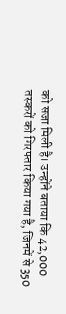को सजा मिली है। उन्होंने बताया कि 42,000 तस्करों को गिरफ्तार किया गया है, जिनमें से 350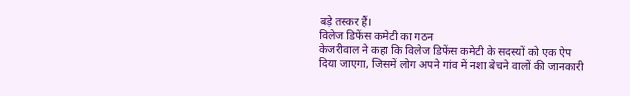बड़े तस्कर हैं।
विलेज डिफेंस कमेटी का गठन
केजरीवाल ने कहा कि विलेज डिफेंस कमेटी के सदस्यों को एक ऐप दिया जाएगा, जिसमें लोग अपने गांव में नशा बेचने वालों की जानकारी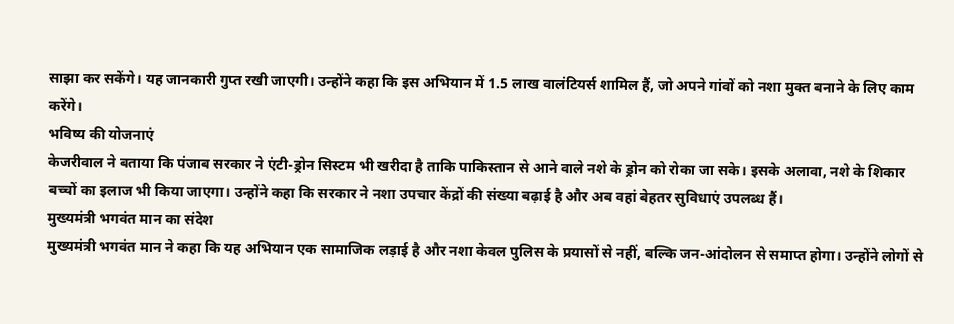साझा कर सकेंगे। यह जानकारी गुप्त रखी जाएगी। उन्होंने कहा कि इस अभियान में 1.5 लाख वालंटियर्स शामिल हैं, जो अपने गांवों को नशा मुक्त बनाने के लिए काम करेंगे।
भविष्य की योजनाएं
केजरीवाल ने बताया कि पंजाब सरकार ने एंटी-ड्रोन सिस्टम भी खरीदा है ताकि पाकिस्तान से आने वाले नशे के ड्रोन को रोका जा सके। इसके अलावा, नशे के शिकार बच्चों का इलाज भी किया जाएगा। उन्होंने कहा कि सरकार ने नशा उपचार केंद्रों की संख्या बढ़ाई है और अब वहां बेहतर सुविधाएं उपलब्ध हैं।
मुख्यमंत्री भगवंत मान का संदेश
मुख्यमंत्री भगवंत मान ने कहा कि यह अभियान एक सामाजिक लड़ाई है और नशा केवल पुलिस के प्रयासों से नहीं, बल्कि जन-आंदोलन से समाप्त होगा। उन्होंने लोगों से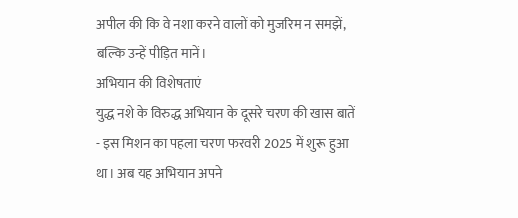अपील की कि वे नशा करने वालों को मुजरिम न समझें, बल्कि उन्हें पीड़ित मानें।
अभियान की विशेषताएं
युद्ध नशे के विरुद्ध अभियान के दूसरे चरण की खास बातें
- इस मिशन का पहला चरण फरवरी 2025 में शुरू हुआ था। अब यह अभियान अपने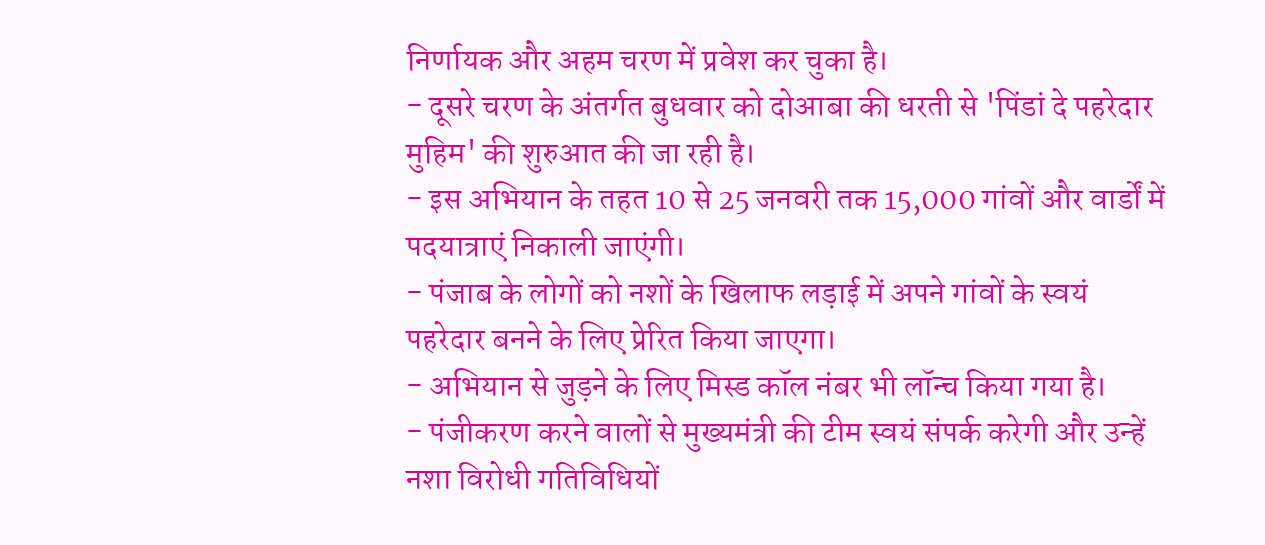निर्णायक और अहम चरण में प्रवेश कर चुका है।
- दूसरे चरण के अंतर्गत बुधवार को दोआबा की धरती से 'पिंडां दे पहरेदार मुहिम' की शुरुआत की जा रही है।
- इस अभियान के तहत 10 से 25 जनवरी तक 15,000 गांवों और वार्डों में पदयात्राएं निकाली जाएंगी।
- पंजाब के लोगों को नशों के खिलाफ लड़ाई में अपने गांवों के स्वयं पहरेदार बनने के लिए प्रेरित किया जाएगा।
- अभियान से जुड़ने के लिए मिस्ड कॉल नंबर भी लॉन्च किया गया है।
- पंजीकरण करने वालों से मुख्यमंत्री की टीम स्वयं संपर्क करेगी और उन्हें नशा विरोधी गतिविधियों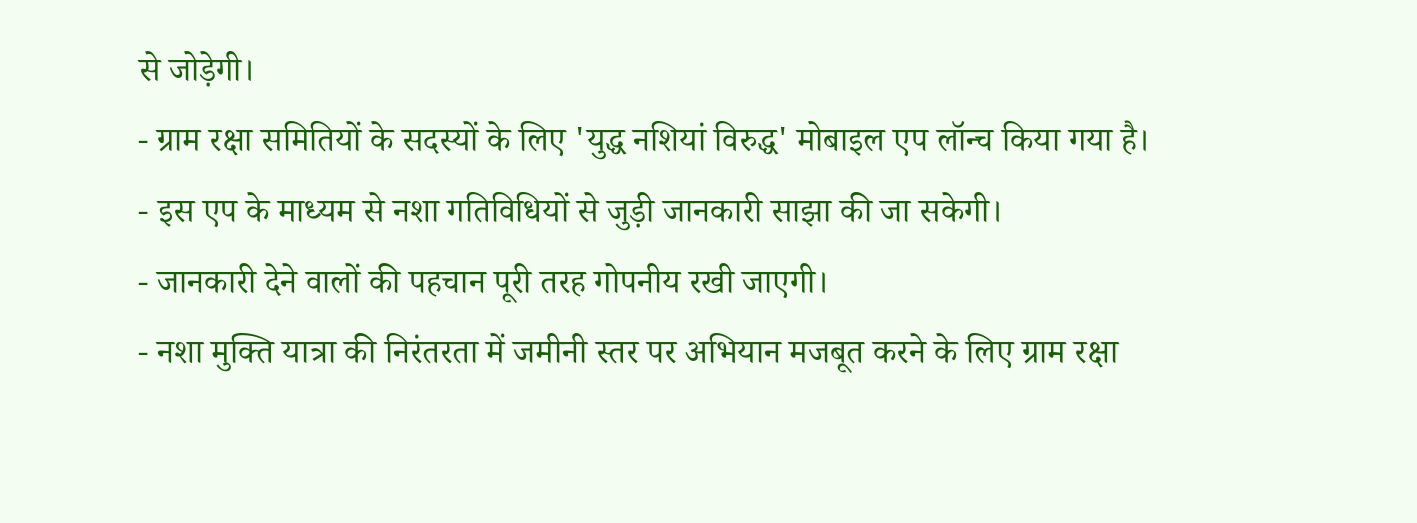से जोड़ेगी।
- ग्राम रक्षा समितियों के सदस्यों के लिए 'युद्ध नशियां विरुद्ध' मोबाइल एप लॉन्च किया गया है।
- इस एप के माध्यम से नशा गतिविधियों से जुड़ी जानकारी साझा की जा सकेगी।
- जानकारी देने वालों की पहचान पूरी तरह गोपनीय रखी जाएगी।
- नशा मुक्ति यात्रा की निरंतरता में जमीनी स्तर पर अभियान मजबूत करने के लिए ग्राम रक्षा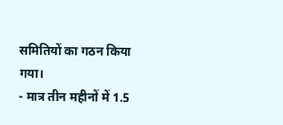समितियों का गठन किया गया।
- मात्र तीन महीनों में 1.5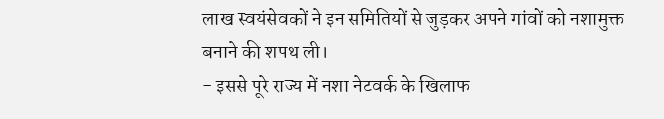लाख स्वयंसेवकों ने इन समितियों से जुड़कर अपने गांवों को नशामुक्त बनाने की शपथ ली।
- इससे पूरे राज्य में नशा नेटवर्क के खिलाफ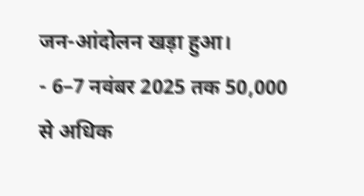जन-आंदोलन खड़ा हुआ।
- 6–7 नवंबर 2025 तक 50,000 से अधिक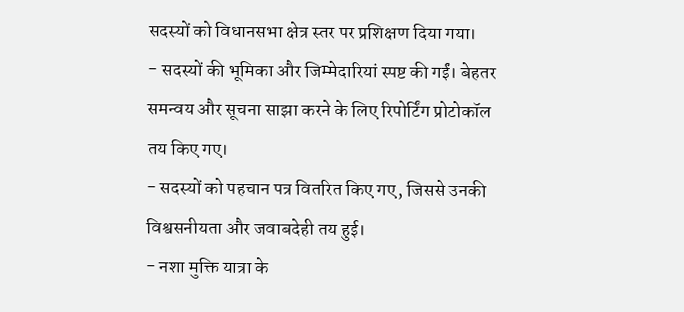सदस्यों को विधानसभा क्षेत्र स्तर पर प्रशिक्षण दिया गया।
- सदस्यों की भूमिका और जिम्मेदारियां स्पष्ट की गईं। बेहतर समन्वय और सूचना साझा करने के लिए रिपोर्टिंग प्रोटोकॉल तय किए गए।
- सदस्यों को पहचान पत्र वितरित किए गए, जिससे उनकी विश्वसनीयता और जवाबदेही तय हुई।
- नशा मुक्ति यात्रा के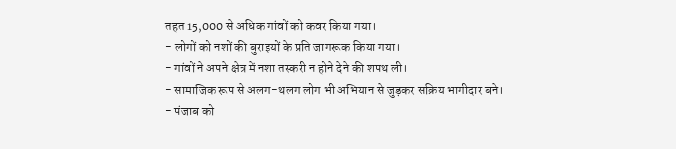तहत 15,000 से अधिक गांवों को कवर किया गया।
- लोगों को नशों की बुराइयों के प्रति जागरूक किया गया।
- गांवों ने अपने क्षेत्र में नशा तस्करी न होने देने की शपथ ली।
- सामाजिक रूप से अलग-थलग लोग भी अभियान से जुड़कर सक्रिय भागीदार बने।
- पंजाब को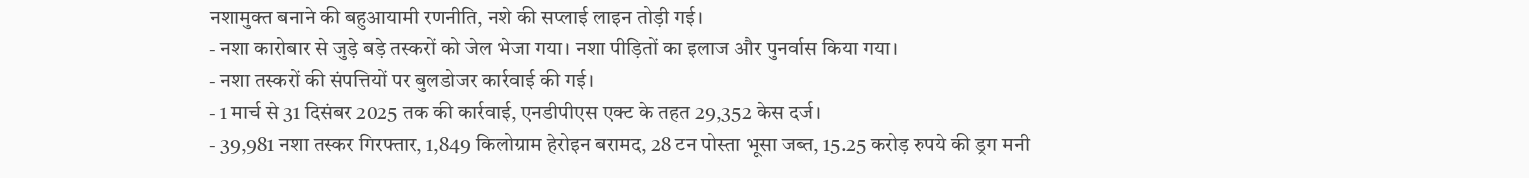नशामुक्त बनाने की बहुआयामी रणनीति, नशे की सप्लाई लाइन तोड़ी गई।
- नशा कारोबार से जुड़े बड़े तस्करों को जेल भेजा गया। नशा पीड़ितों का इलाज और पुनर्वास किया गया।
- नशा तस्करों की संपत्तियों पर बुलडोजर कार्रवाई की गई।
- 1 मार्च से 31 दिसंबर 2025 तक की कार्रवाई, एनडीपीएस एक्ट के तहत 29,352 केस दर्ज।
- 39,981 नशा तस्कर गिरफ्तार, 1,849 किलोग्राम हेरोइन बरामद, 28 टन पोस्ता भूसा जब्त, 15.25 करोड़ रुपये की ड्रग मनी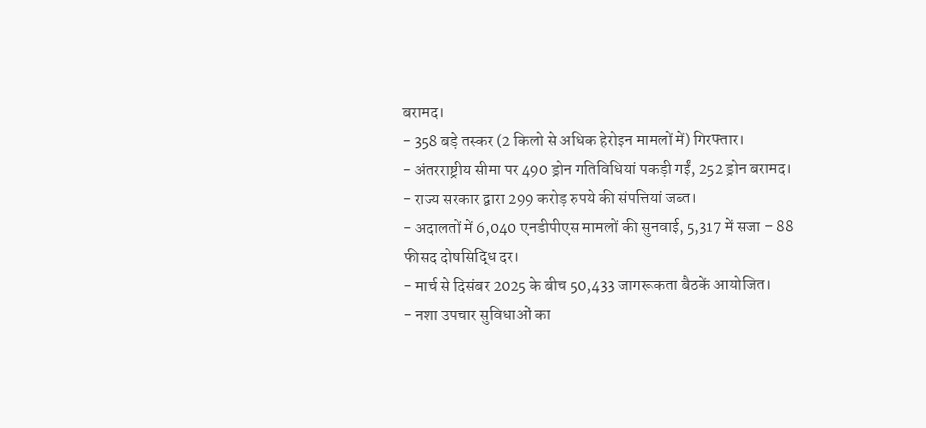बरामद।
- 358 बड़े तस्कर (2 किलो से अधिक हेरोइन मामलों में) गिरफ्तार।
- अंतरराष्ट्रीय सीमा पर 490 ड्रोन गतिविधियां पकड़ी गईं, 252 ड्रोन बरामद।
- राज्य सरकार द्वारा 299 करोड़ रुपये की संपत्तियां जब्त।
- अदालतों में 6,040 एनडीपीएस मामलों की सुनवाई, 5,317 में सजा – 88 फीसद दोषसिद्धि दर।
- मार्च से दिसंबर 2025 के बीच 50,433 जागरूकता बैठकें आयोजित।
- नशा उपचार सुविधाओं का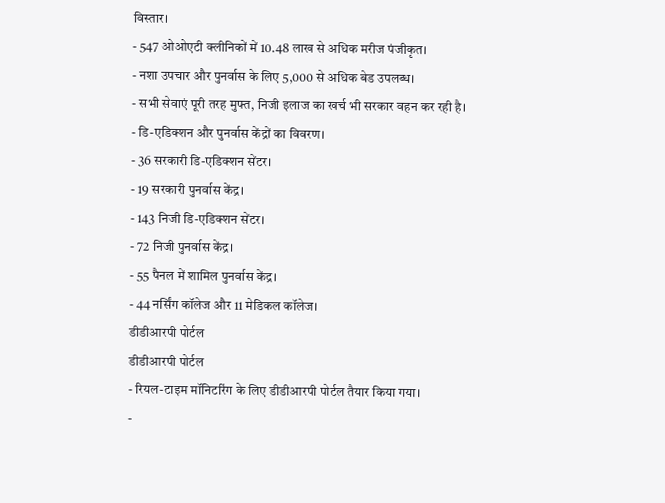विस्तार।
- 547 ओओएटी क्लीनिकों में 10.48 लाख से अधिक मरीज पंजीकृत।
- नशा उपचार और पुनर्वास के लिए 5,000 से अधिक बेड उपलब्ध।
- सभी सेवाएं पूरी तरह मुफ्त, निजी इलाज का खर्च भी सरकार वहन कर रही है।
- डि-एडिक्शन और पुनर्वास केंद्रों का विवरण।
- 36 सरकारी डि-एडिक्शन सेंटर।
- 19 सरकारी पुनर्वास केंद्र।
- 143 निजी डि-एडिक्शन सेंटर।
- 72 निजी पुनर्वास केंद्र।
- 55 पैनल में शामिल पुनर्वास केंद्र।
- 44 नर्सिंग कॉलेज और 11 मेडिकल कॉलेज।
डीडीआरपी पोर्टल
डीडीआरपी पोर्टल
- रियल-टाइम मॉनिटरिंग के लिए डीडीआरपी पोर्टल तैयार किया गया।
-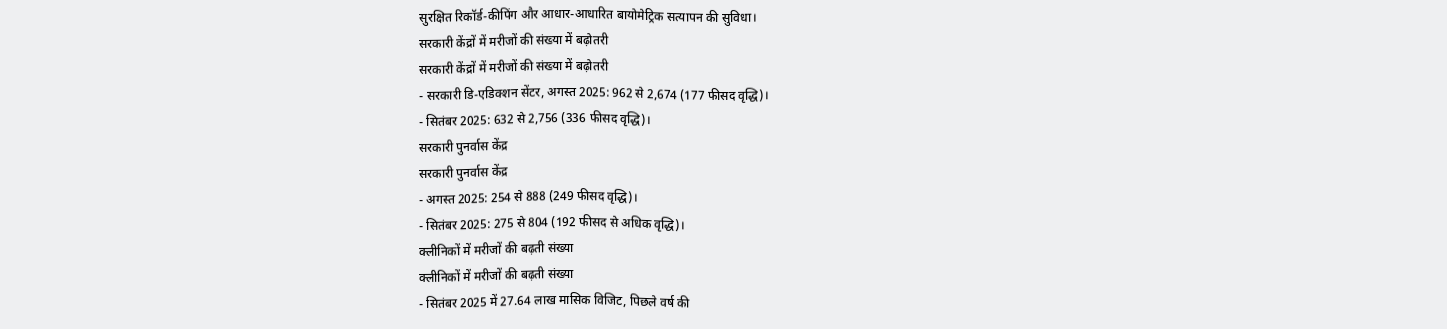सुरक्षित रिकॉर्ड-कीपिंग और आधार-आधारित बायोमेट्रिक सत्यापन की सुविधा।
सरकारी केंद्रों में मरीजों की संख्या में बढ़ोतरी
सरकारी केंद्रों में मरीजों की संख्या में बढ़ोतरी
- सरकारी डि-एडिक्शन सेंटर, अगस्त 2025: 962 से 2,674 (177 फीसद वृद्धि)।
- सितंबर 2025: 632 से 2,756 (336 फीसद वृद्धि)।
सरकारी पुनर्वास केंद्र
सरकारी पुनर्वास केंद्र
- अगस्त 2025: 254 से 888 (249 फीसद वृद्धि)।
- सितंबर 2025: 275 से 804 (192 फीसद से अधिक वृद्धि)।
क्लीनिकों में मरीजों की बढ़ती संख्या
क्लीनिकों में मरीजों की बढ़ती संख्या
- सितंबर 2025 में 27.64 लाख मासिक विजिट, पिछले वर्ष की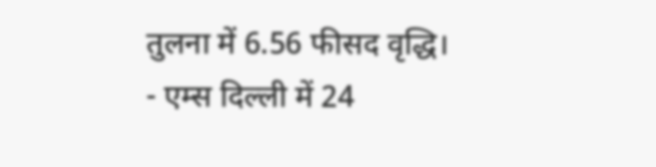तुलना में 6.56 फीसद वृद्धि।
- एम्स दिल्ली में 24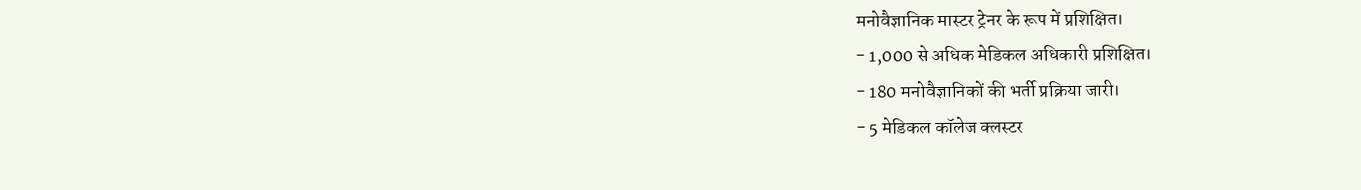मनोवैज्ञानिक मास्टर ट्रेनर के रूप में प्रशिक्षित।
- 1,000 से अधिक मेडिकल अधिकारी प्रशिक्षित।
- 180 मनोवैज्ञानिकों की भर्ती प्रक्रिया जारी।
- 5 मेडिकल कॉलेज क्लस्टर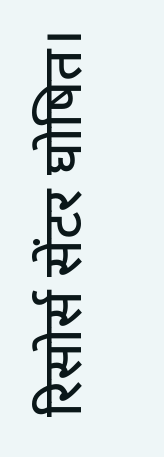रिसोर्स सेंटर घोषित।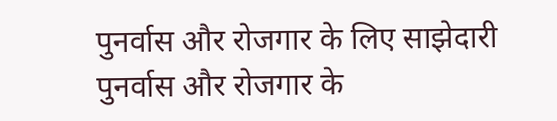पुनर्वास और रोजगार के लिए साझेदारी
पुनर्वास और रोजगार के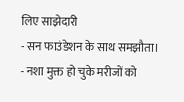लिए साझेदारी
- सन फाउंडेशन के साथ समझौता।
- नशा मुक्त हो चुके मरीजों को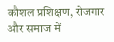कौशल प्रशिक्षण, रोजगार और समाज में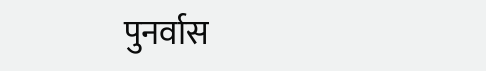पुनर्वास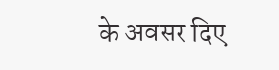के अवसर दिए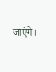जाएंगे।